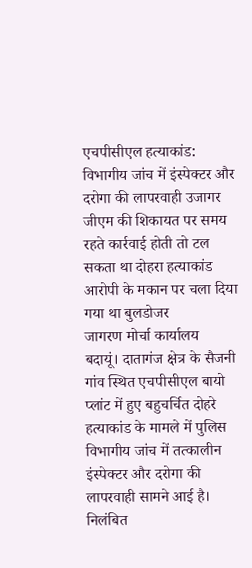एचपीसीएल हत्याकांड: विभागीय जांच में इंस्पेक्टर और दरोगा की लापरवाही उजागर
जीएम की शिकायत पर समय रहते कार्रवाई होती तो टल सकता था दोहरा हत्याकांड
आरोपी के मकान पर चला दिया गया था बुलडोजर
जागरण मोर्चा कार्यालय
बदायूं। दातागंज क्षेत्र के सैजनी गांव स्थित एचपीसीएल बायो प्लांट में हुए बहुचर्चित दोहरे हत्याकांड के मामले में पुलिस विभागीय जांच में तत्कालीन इंस्पेक्टर और दरोगा की लापरवाही सामने आई है। निलंबित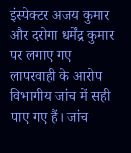इंस्पेक्टर अजय कुमार और दरोगा धर्मेंद्र कुमार पर लगाए गए लापरवाही के आरोप विभागीय जांच में सही पाए गए हैं। जांच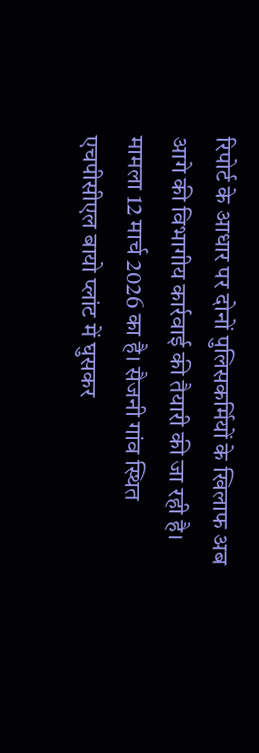रिपोर्ट के आधार पर दोनों पुलिसकर्मियों के खिलाफ अब आगे की विभागीय कार्रवाई की तैयारी की जा रही है।
मामला 12 मार्च 2026 का है। सैजनी गांव स्थित एचपीसीएल बायो प्लांट में घुसकर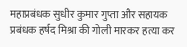महाप्रबंधक सुधीर कुमार गुप्ता और सहायक प्रबंधक हर्षद मिश्रा की गोली मारकर हत्या कर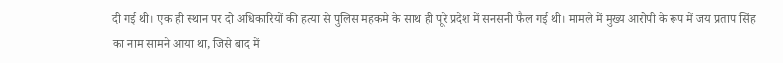दी गई थी। एक ही स्थान पर दो अधिकारियों की हत्या से पुलिस महकमे के साथ ही पूरे प्रदेश में सनसनी फैल गई थी। मामले में मुख्य आरोपी के रूप में जय प्रताप सिंह का नाम सामने आया था, जिसे बाद में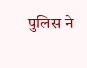पुलिस ने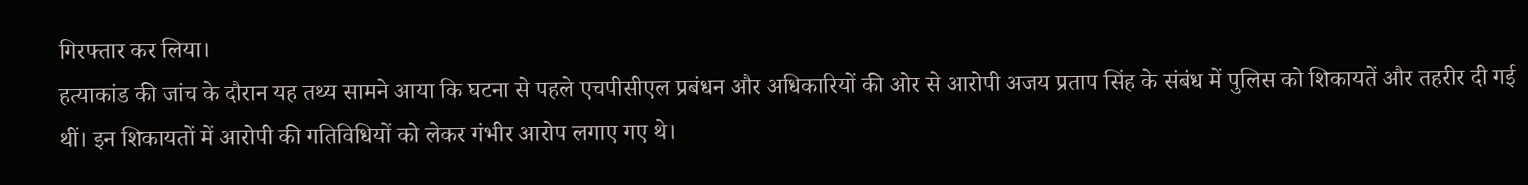गिरफ्तार कर लिया।
हत्याकांड की जांच के दौरान यह तथ्य सामने आया कि घटना से पहले एचपीसीएल प्रबंधन और अधिकारियों की ओर से आरोपी अजय प्रताप सिंह के संबंध में पुलिस को शिकायतें और तहरीर दी गई थीं। इन शिकायतों में आरोपी की गतिविधियों को लेकर गंभीर आरोप लगाए गए थे।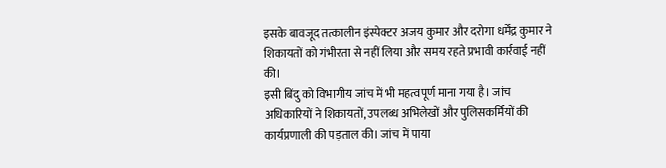इसके बावजूद तत्कालीन इंस्पेक्टर अजय कुमार और दरोगा धर्मेंद्र कुमार ने शिकायतों को गंभीरता से नहीं लिया और समय रहते प्रभावी कार्रवाई नहीं की।
इसी बिंदु को विभागीय जांच में भी महत्वपूर्ण माना गया है। जांच अधिकारियों ने शिकायतों, उपलब्ध अभिलेखों और पुलिसकर्मियों की कार्यप्रणाली की पड़ताल की। जांच में पाया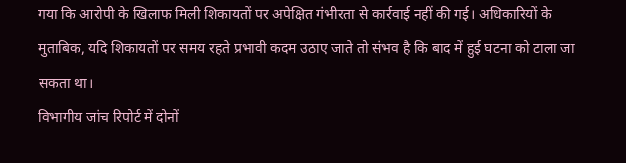गया कि आरोपी के खिलाफ मिली शिकायतों पर अपेक्षित गंभीरता से कार्रवाई नहीं की गई। अधिकारियों के मुताबिक, यदि शिकायतों पर समय रहते प्रभावी कदम उठाए जाते तो संभव है कि बाद में हुई घटना को टाला जा सकता था।
विभागीय जांच रिपोर्ट में दोनों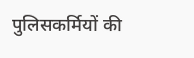पुलिसकर्मियों की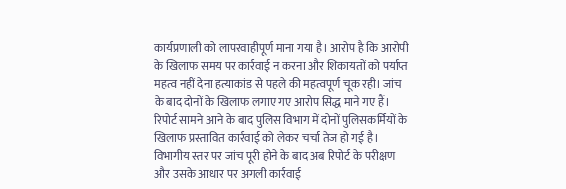कार्यप्रणाली को लापरवाहीपूर्ण माना गया है। आरोप है कि आरोपी के खिलाफ समय पर कार्रवाई न करना और शिकायतों को पर्याप्त महत्व नहीं देना हत्याकांड से पहले की महत्वपूर्ण चूक रही। जांच के बाद दोनों के खिलाफ लगाए गए आरोप सिद्ध माने गए हैं।
रिपोर्ट सामने आने के बाद पुलिस विभाग में दोनों पुलिसकर्मियों के खिलाफ प्रस्तावित कार्रवाई को लेकर चर्चा तेज हो गई है। विभागीय स्तर पर जांच पूरी होने के बाद अब रिपोर्ट के परीक्षण और उसके आधार पर अगली कार्रवाई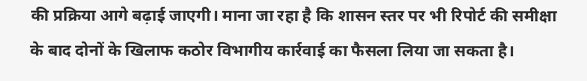की प्रक्रिया आगे बढ़ाई जाएगी। माना जा रहा है कि शासन स्तर पर भी रिपोर्ट की समीक्षा के बाद दोनों के खिलाफ कठोर विभागीय कार्रवाई का फैसला लिया जा सकता है।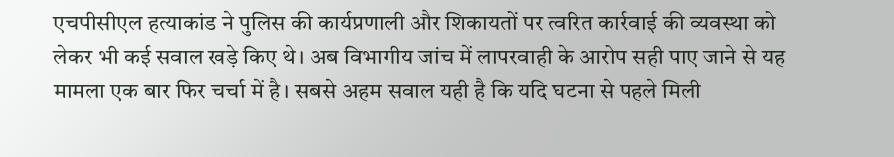एचपीसीएल हत्याकांड ने पुलिस की कार्यप्रणाली और शिकायतों पर त्वरित कार्रवाई की व्यवस्था को लेकर भी कई सवाल खड़े किए थे। अब विभागीय जांच में लापरवाही के आरोप सही पाए जाने से यह मामला एक बार फिर चर्चा में है। सबसे अहम सवाल यही है कि यदि घटना से पहले मिली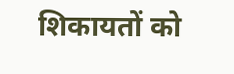शिकायतों को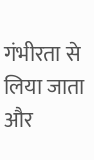गंभीरता से लिया जाता और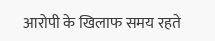आरोपी के खिलाफ समय रहते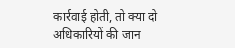कार्रवाई होती, तो क्या दो अधिकारियों की जान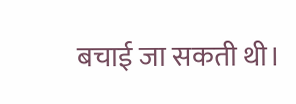बचाई जा सकती थी।